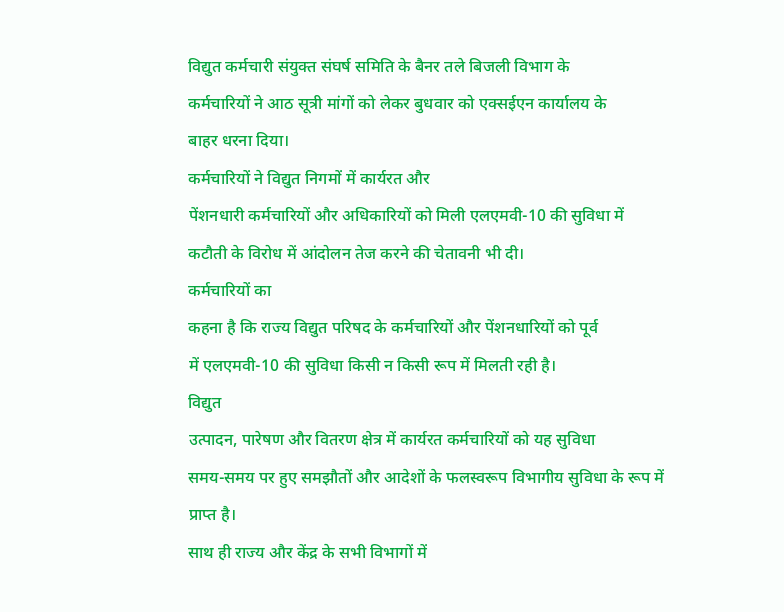विद्युत कर्मचारी संयुक्त संघर्ष समिति के बैनर तले बिजली विभाग के
कर्मचारियों ने आठ सूत्री मांगों को लेकर बुधवार को एक्सईएन कार्यालय के
बाहर धरना दिया।
कर्मचारियों ने विद्युत निगमों में कार्यरत और
पेंशनधारी कर्मचारियों और अधिकारियों को मिली एलएमवी-10 की सुविधा में
कटौती के विरोध में आंदोलन तेज करने की चेतावनी भी दी।
कर्मचारियों का
कहना है कि राज्य विद्युत परिषद के कर्मचारियों और पेंशनधारियों को पूर्व
में एलएमवी-10 की सुविधा किसी न किसी रूप में मिलती रही है।
विद्युत
उत्पादन, पारेषण और वितरण क्षेत्र में कार्यरत कर्मचारियों को यह सुविधा
समय-समय पर हुए समझौतों और आदेशों के फलस्वरूप विभागीय सुविधा के रूप में
प्राप्त है।
साथ ही राज्य और केंद्र के सभी विभागों में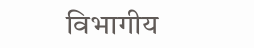विभागीय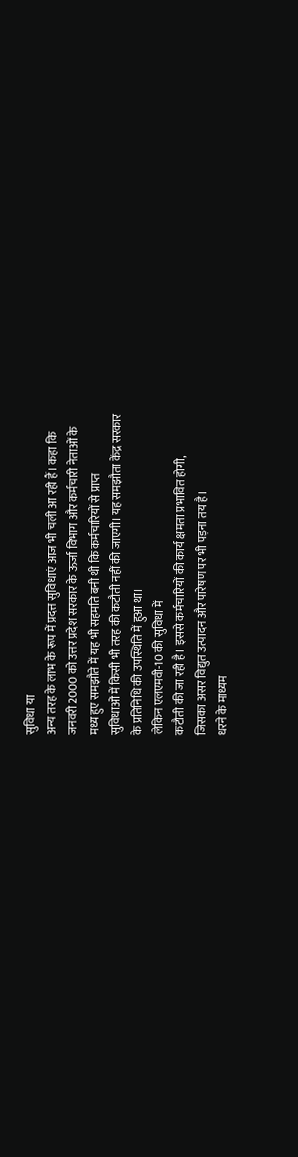सुविधा या
अन्य तरह के लाभ के रूप में प्रदत्त सुविधाएं आज भी चली आ रही हैं। कहा कि
जनवरी 2000 को उत्तर प्रदेश सरकार के ऊर्जा विभाग और कर्मचारी नेताओं के
मध्य हुए समझौते में यह भी सहमति बनी थी कि कर्मचारियों से प्राप्त
सुविधाओं में किसी भी तरह की कटौती नहीं की जाएगी। यह समझौता केंद्र सरकार
के प्रतिनिधि की उपस्थिति में हुआ था।
लेकिन एलएमवी-10 की सुविधा में
कटौती की जा रही है। इससे कर्मचारियों की कार्य क्षमता प्रभावित होगी,
जिसका असर विद्युत उत्पादन और पारेषण पर भी पड़ना तय है।
धरने के माध्यम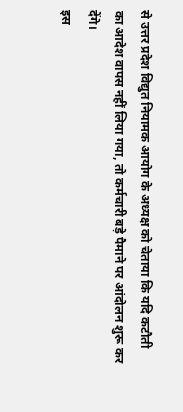से उत्तर प्रदेश विद्युत नियामक आयोग के अध्यक्ष को चेताया कि यदि कटौती
का आदेश वापस नहीं लिया गया, तो कर्मचारी बड़े पैमाने पर आंदोलन शुरू कर
देंगे।
इस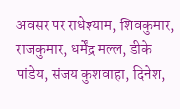अवसर पर राधेश्याम, शिवकुमार, राजकुमार, धर्मेंद्र मल्ल, डीके
पांडेय, संजय कुशवाहा, दिनेश,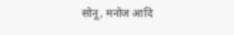सोनू, मनोज आदि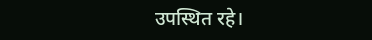उपस्थित रहे।